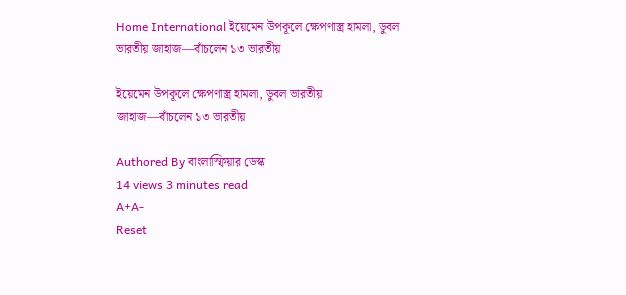Home International ইয়েমেন উপকূলে ক্ষেপণাস্ত্র হামলা, ডুবল ভারতীয় জাহাজ—বাঁচলেন ১৩ ভারতীয়

ইয়েমেন উপকূলে ক্ষেপণাস্ত্র হামলা, ডুবল ভারতীয় জাহাজ—বাঁচলেন ১৩ ভারতীয়

Authored By বাংলাস্ফিয়ার ডেস্ক
14 views 3 minutes read
A+A-
Reset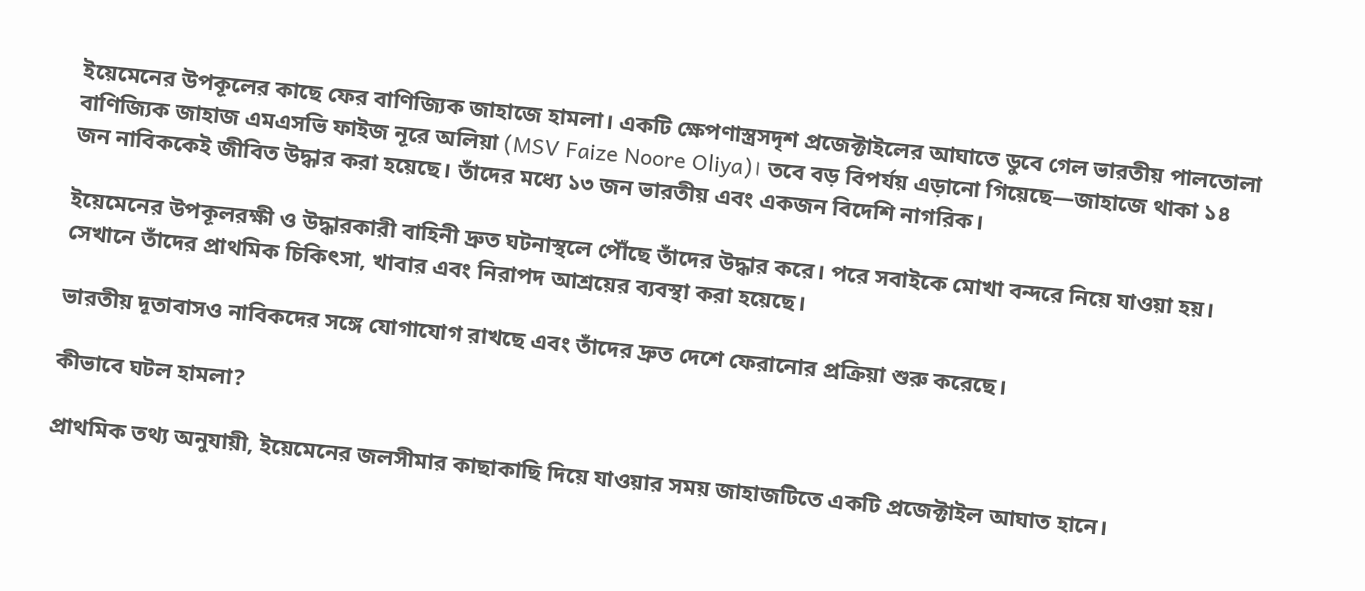ইয়েমেনের উপকূলের কাছে ফের বাণিজ্যিক জাহাজে হামলা। একটি ক্ষেপণাস্ত্রসদৃশ প্রজেক্টাইলের আঘাতে ডুবে গেল ভারতীয় পালতোলা বাণিজ্যিক জাহাজ এমএসভি ফাইজ নূরে অলিয়া (MSV Faize Noore Oliya)। তবে বড় বিপর্যয় এড়ানো গিয়েছে—জাহাজে থাকা ১৪ জন নাবিককেই জীবিত উদ্ধার করা হয়েছে। তাঁদের মধ্যে ১৩ জন ভারতীয় এবং একজন বিদেশি নাগরিক।

ইয়েমেনের উপকূলরক্ষী ও উদ্ধারকারী বাহিনী দ্রুত ঘটনাস্থলে পৌঁছে তাঁদের উদ্ধার করে। পরে সবাইকে মোখা বন্দরে নিয়ে যাওয়া হয়। সেখানে তাঁদের প্রাথমিক চিকিৎসা, খাবার এবং নিরাপদ আশ্রয়ের ব্যবস্থা করা হয়েছে।

ভারতীয় দূতাবাসও নাবিকদের সঙ্গে যোগাযোগ রাখছে এবং তাঁদের দ্রুত দেশে ফেরানোর প্রক্রিয়া শুরু করেছে।

কীভাবে ঘটল হামলা?

প্রাথমিক তথ্য অনুযায়ী, ইয়েমেনের জলসীমার কাছাকাছি দিয়ে যাওয়ার সময় জাহাজটিতে একটি প্রজেক্টাইল আঘাত হানে।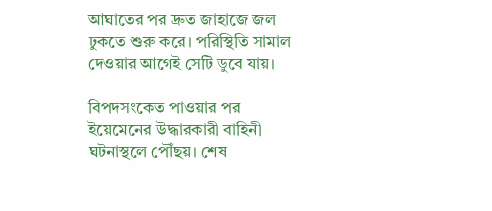আঘাতের পর দ্রুত জাহাজে জল ঢুকতে শুরু করে। পরিস্থিতি সামাল দেওয়ার আগেই সেটি ডুবে যায়।

বিপদসংকেত পাওয়ার পর ইয়েমেনের উদ্ধারকারী বাহিনী ঘটনাস্থলে পৌঁছয়। শেষ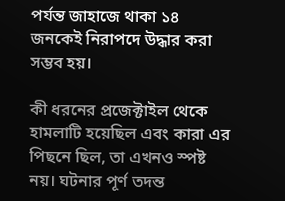পর্যন্ত জাহাজে থাকা ১৪ জনকেই নিরাপদে উদ্ধার করা সম্ভব হয়।

কী ধরনের প্রজেক্টাইল থেকে হামলাটি হয়েছিল এবং কারা এর পিছনে ছিল, তা এখনও স্পষ্ট নয়। ঘটনার পূর্ণ তদন্ত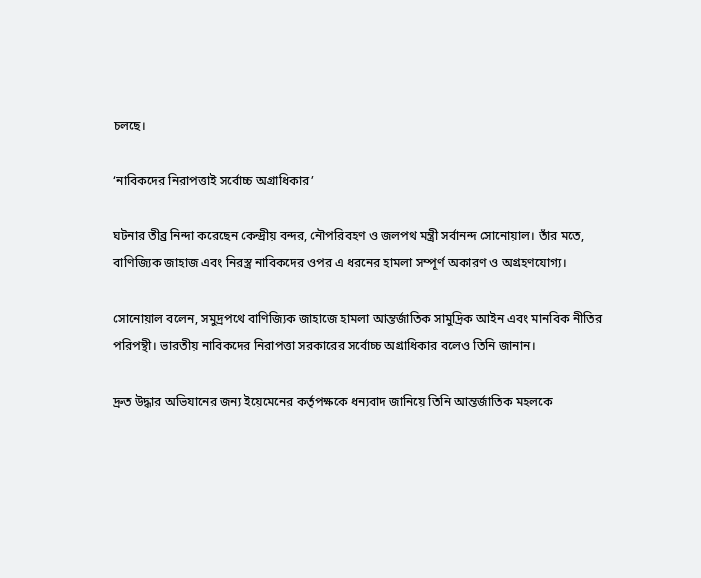চলছে।

‘নাবিকদের নিরাপত্তাই সর্বোচ্চ অগ্রাধিকার’

ঘটনার তীব্র নিন্দা করেছেন কেন্দ্রীয় বন্দর, নৌপরিবহণ ও জলপথ মন্ত্রী সর্বানন্দ সোনোয়াল। তাঁর মতে, বাণিজ্যিক জাহাজ এবং নিরস্ত্র নাবিকদের ওপর এ ধরনের হামলা সম্পূর্ণ অকারণ ও অগ্রহণযোগ্য।

সোনোয়াল বলেন, সমুদ্রপথে বাণিজ্যিক জাহাজে হামলা আন্তর্জাতিক সামুদ্রিক আইন এবং মানবিক নীতির পরিপন্থী। ভারতীয় নাবিকদের নিরাপত্তা সরকারের সর্বোচ্চ অগ্রাধিকার বলেও তিনি জানান।

দ্রুত উদ্ধার অভিযানের জন্য ইয়েমেনের কর্তৃপক্ষকে ধন্যবাদ জানিয়ে তিনি আন্তর্জাতিক মহলকে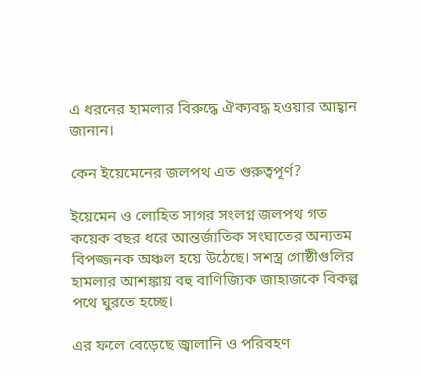এ ধরনের হামলার বিরুদ্ধে ঐক্যবদ্ধ হওয়ার আহ্বান জানান।

কেন ইয়েমেনের জলপথ এত গুরুত্বপূর্ণ?

ইয়েমেন ও লোহিত সাগর সংলগ্ন জলপথ গত কয়েক বছর ধরে আন্তর্জাতিক সংঘাতের অন্যতম বিপজ্জনক অঞ্চল হয়ে উঠেছে। সশস্ত্র গোষ্ঠীগুলির হামলার আশঙ্কায় বহু বাণিজ্যিক জাহাজকে বিকল্প পথে ঘুরতে হচ্ছে।

এর ফলে বেড়েছে জ্বালানি ও পরিবহণ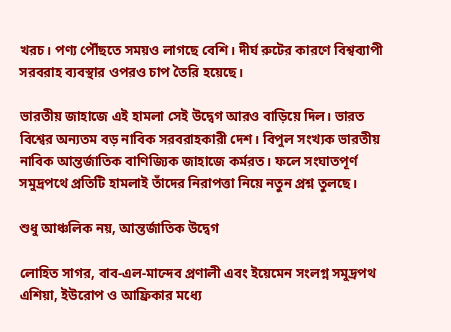খরচ। পণ্য পৌঁছতে সময়ও লাগছে বেশি। দীর্ঘ রুটের কারণে বিশ্বব্যাপী সরবরাহ ব্যবস্থার ওপরও চাপ তৈরি হয়েছে।

ভারতীয় জাহাজে এই হামলা সেই উদ্বেগ আরও বাড়িয়ে দিল। ভারত বিশ্বের অন্যতম বড় নাবিক সরবরাহকারী দেশ। বিপুল সংখ্যক ভারতীয় নাবিক আন্তর্জাতিক বাণিজ্যিক জাহাজে কর্মরত। ফলে সংঘাতপূর্ণ সমুদ্রপথে প্রতিটি হামলাই তাঁদের নিরাপত্তা নিয়ে নতুন প্রশ্ন তুলছে।

শুধু আঞ্চলিক নয়, আন্তর্জাতিক উদ্বেগ

লোহিত সাগর, বাব-এল-মান্দেব প্রণালী এবং ইয়েমেন সংলগ্ন সমুদ্রপথ এশিয়া, ইউরোপ ও আফ্রিকার মধ্যে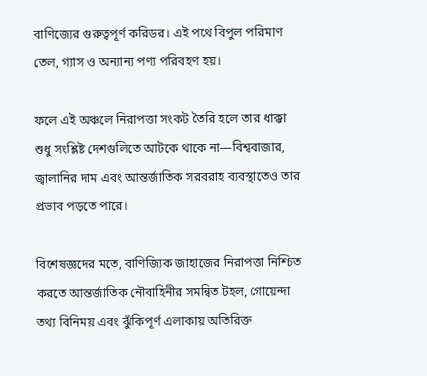বাণিজ্যের গুরুত্বপূর্ণ করিডর। এই পথে বিপুল পরিমাণ তেল, গ্যাস ও অন্যান্য পণ্য পরিবহণ হয়।

ফলে এই অঞ্চলে নিরাপত্তা সংকট তৈরি হলে তার ধাক্কা শুধু সংশ্লিষ্ট দেশগুলিতে আটকে থাকে না—বিশ্ববাজার, জ্বালানির দাম এবং আন্তর্জাতিক সরবরাহ ব্যবস্থাতেও তার প্রভাব পড়তে পারে।

বিশেষজ্ঞদের মতে, বাণিজ্যিক জাহাজের নিরাপত্তা নিশ্চিত করতে আন্তর্জাতিক নৌবাহিনীর সমন্বিত টহল, গোয়েন্দা তথ্য বিনিময় এবং ঝুঁকিপূর্ণ এলাকায় অতিরিক্ত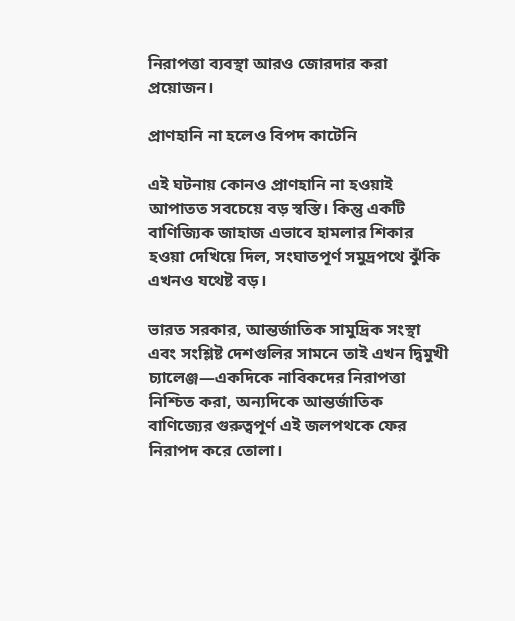নিরাপত্তা ব্যবস্থা আরও জোরদার করা প্রয়োজন।

প্রাণহানি না হলেও বিপদ কাটেনি

এই ঘটনায় কোনও প্রাণহানি না হওয়াই আপাতত সবচেয়ে বড় স্বস্তি। কিন্তু একটি বাণিজ্যিক জাহাজ এভাবে হামলার শিকার হওয়া দেখিয়ে দিল, সংঘাতপূর্ণ সমুদ্রপথে ঝুঁকি এখনও যথেষ্ট বড়।

ভারত সরকার, আন্তর্জাতিক সামুদ্রিক সংস্থা এবং সংশ্লিষ্ট দেশগুলির সামনে তাই এখন দ্বিমুখী চ্যালেঞ্জ—একদিকে নাবিকদের নিরাপত্তা নিশ্চিত করা, অন্যদিকে আন্তর্জাতিক বাণিজ্যের গুরুত্বপূর্ণ এই জলপথকে ফের নিরাপদ করে তোলা।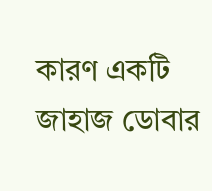কারণ একটি জাহাজ ডোবার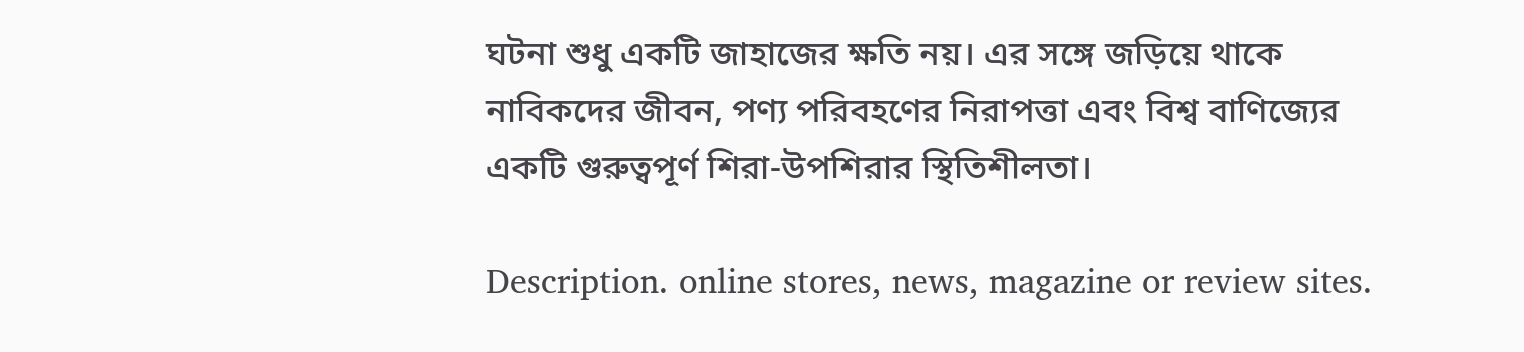ঘটনা শুধু একটি জাহাজের ক্ষতি নয়। এর সঙ্গে জড়িয়ে থাকে নাবিকদের জীবন, পণ্য পরিবহণের নিরাপত্তা এবং বিশ্ব বাণিজ্যের একটি গুরুত্বপূর্ণ শিরা-উপশিরার স্থিতিশীলতা।

Description. online stores, news, magazine or review sites.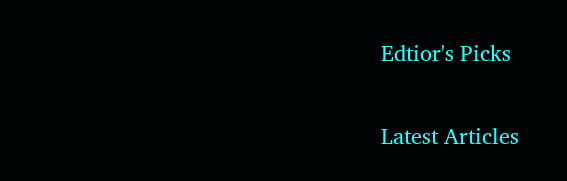Edtior's Picks

Latest Articles